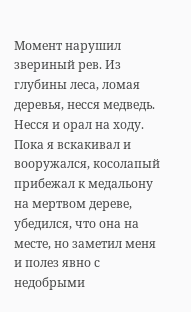Момент нарушил звериный рев. Из глубины леса, ломая деревья, несся медведь. Несся и орал на ходу. Пока я вскакивал и вооружался, косолапый прибежал к медальону на мертвом дереве, убедился, что она на месте, но заметил меня и полез явно с недобрыми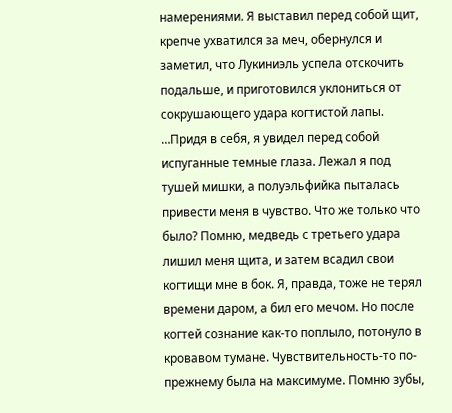намерениями. Я выставил перед собой щит, крепче ухватился за меч, обернулся и заметил, что Лукиниэль успела отскочить подальше, и приготовился уклониться от сокрушающего удара когтистой лапы.
…Придя в себя, я увидел перед собой испуганные темные глаза. Лежал я под тушей мишки, а полуэльфийка пыталась привести меня в чувство. Что же только что было? Помню, медведь с третьего удара лишил меня щита, и затем всадил свои когтищи мне в бок. Я, правда, тоже не терял времени даром, а бил его мечом. Но после когтей сознание как-то поплыло, потонуло в кровавом тумане. Чувствительность-то по-прежнему была на максимуме. Помню зубы,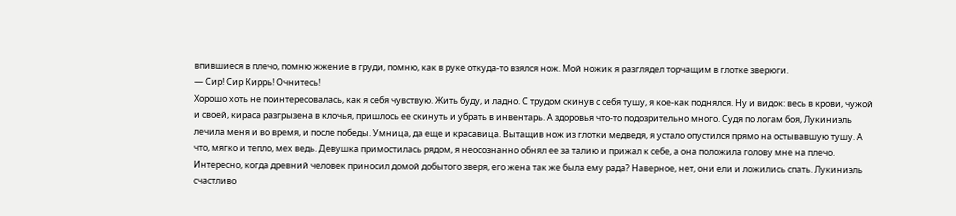впившиеся в плечо, помню жжение в груди, помню, как в руке откуда-то взялся нож. Мой ножик я разглядел торчащим в глотке зверюги.
— Сир! Сир Киррь! Очнитесь!
Хорошо хоть не поинтересовалась, как я себя чувствую. Жить буду, и ладно. С трудом скинув с себя тушу, я кое-как поднялся. Ну и видок: весь в крови, чужой и своей, кираса разгрызена в клочья, пришлось ее скинуть и убрать в инвентарь. А здоровья что-то подозрительно много. Судя по логам боя, Лукиниэль лечила меня и во время, и после победы. Умница, да еще и красавица. Вытащив нож из глотки медведя, я устало опустился прямо на остывавшую тушу. А что, мягко и тепло, мех ведь. Девушка примостилась рядом, я неосознанно обнял ее за талию и прижал к себе, а она положила голову мне на плечо. Интересно, когда древний человек приносил домой добытого зверя, его жена так же была ему рада? Наверное, нет, они ели и ложились спать. Лукиниэль счастливо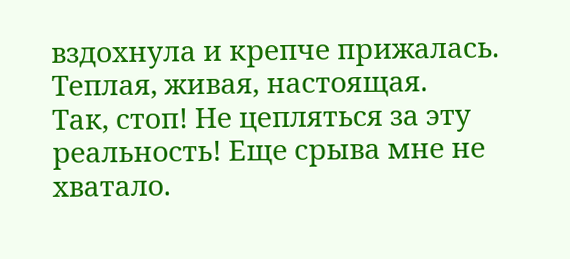вздохнула и крепче прижалась. Теплая, живая, настоящая.
Так, стоп! Не цепляться за эту реальность! Еще срыва мне не хватало.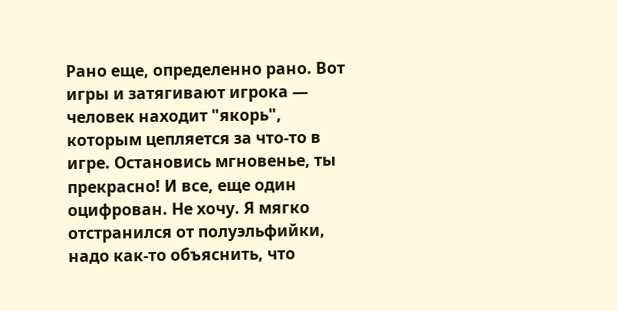Рано еще, определенно рано. Вот игры и затягивают игрока — человек находит "якорь", которым цепляется за что-то в игре. Остановись мгновенье, ты прекрасно! И все, еще один оцифрован. Не хочу. Я мягко отстранился от полуэльфийки, надо как-то объяснить, что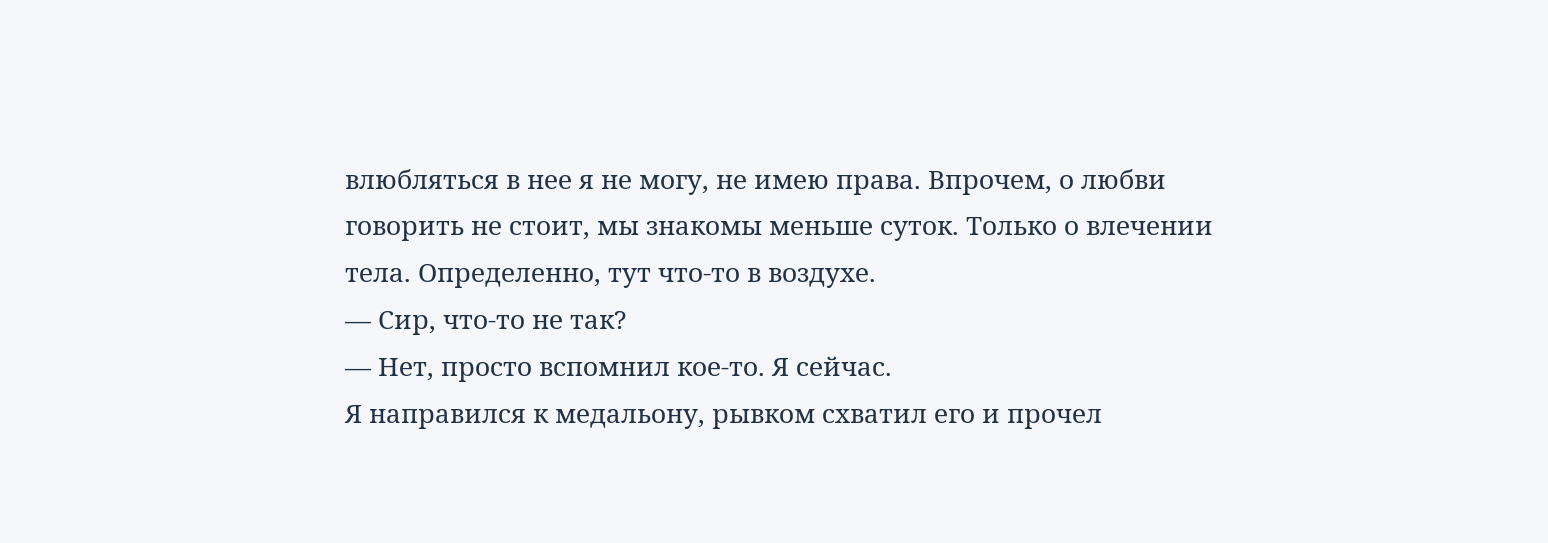влюбляться в нее я не могу, не имею права. Впрочем, о любви говорить не стоит, мы знакомы меньше суток. Только о влечении тела. Определенно, тут что-то в воздухе.
— Сир, что-то не так?
— Нет, просто вспомнил кое-то. Я сейчас.
Я направился к медальону, рывком схватил его и прочел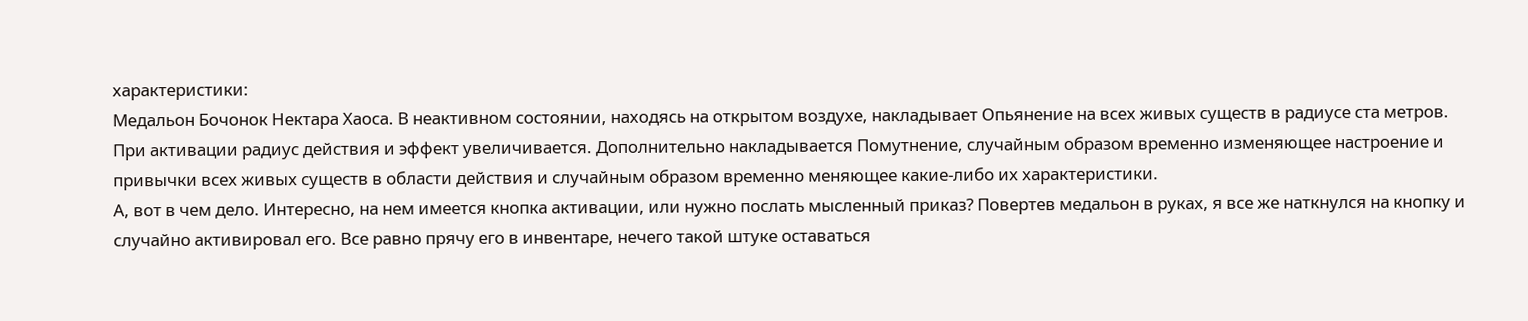характеристики:
Медальон Бочонок Нектара Хаоса. В неактивном состоянии, находясь на открытом воздухе, накладывает Опьянение на всех живых существ в радиусе ста метров. При активации радиус действия и эффект увеличивается. Дополнительно накладывается Помутнение, случайным образом временно изменяющее настроение и привычки всех живых существ в области действия и случайным образом временно меняющее какие-либо их характеристики.
А, вот в чем дело. Интересно, на нем имеется кнопка активации, или нужно послать мысленный приказ? Повертев медальон в руках, я все же наткнулся на кнопку и случайно активировал его. Все равно прячу его в инвентаре, нечего такой штуке оставаться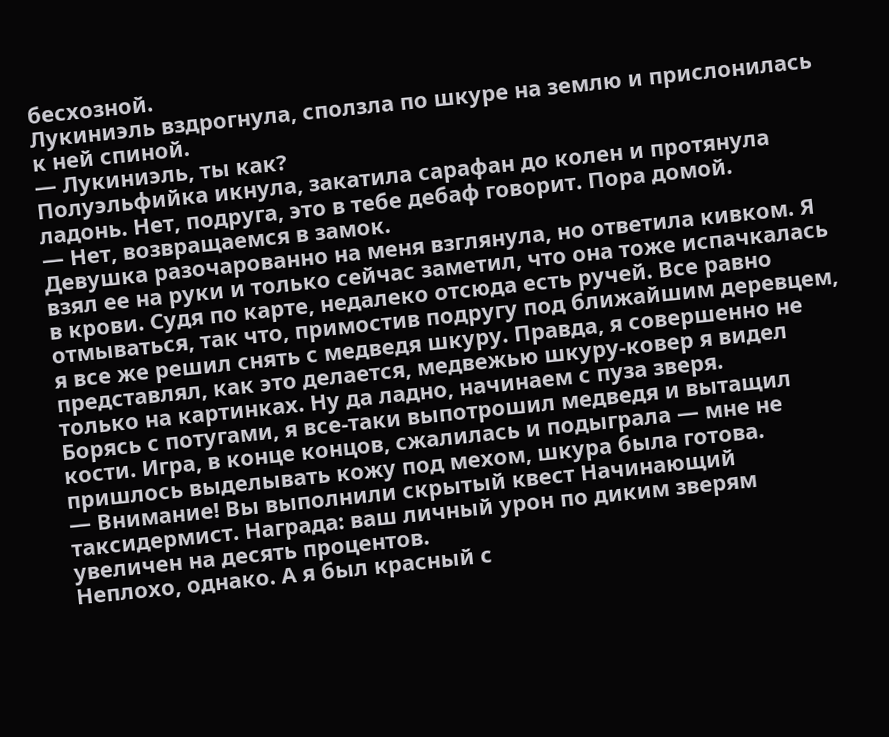бесхозной.
Лукиниэль вздрогнула, сползла по шкуре на землю и прислонилась к ней спиной.
— Лукиниэль, ты как?
Полуэльфийка икнула, закатила сарафан до колен и протянула ладонь. Нет, подруга, это в тебе дебаф говорит. Пора домой.
— Нет, возвращаемся в замок.
Девушка разочарованно на меня взглянула, но ответила кивком. Я взял ее на руки и только сейчас заметил, что она тоже испачкалась в крови. Судя по карте, недалеко отсюда есть ручей. Все равно отмываться, так что, примостив подругу под ближайшим деревцем, я все же решил снять с медведя шкуру. Правда, я совершенно не представлял, как это делается, медвежью шкуру-ковер я видел только на картинках. Ну да ладно, начинаем с пуза зверя.
Борясь с потугами, я все-таки выпотрошил медведя и вытащил кости. Игра, в конце концов, сжалилась и подыграла — мне не пришлось выделывать кожу под мехом, шкура была готова.
— Внимание! Вы выполнили скрытый квест Начинающий таксидермист. Награда: ваш личный урон по диким зверям увеличен на десять процентов.
Неплохо, однако. А я был красный с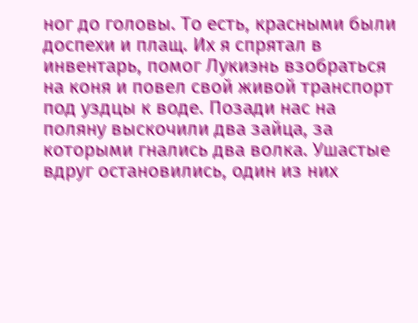ног до головы. То есть, красными были доспехи и плащ. Их я спрятал в инвентарь, помог Лукиэнь взобраться на коня и повел свой живой транспорт под уздцы к воде. Позади нас на поляну выскочили два зайца, за которыми гнались два волка. Ушастые вдруг остановились, один из них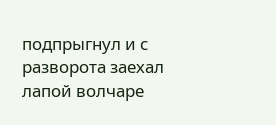подпрыгнул и с разворота заехал лапой волчаре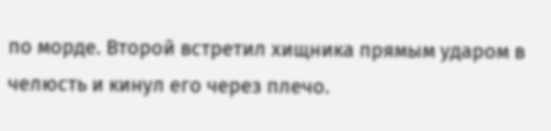по морде. Второй встретил хищника прямым ударом в челюсть и кинул его через плечо.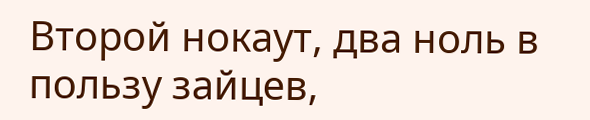Второй нокаут, два ноль в пользу зайцев,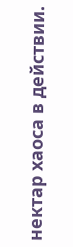нектар хаоса в действии.